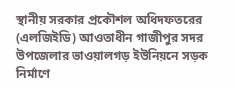স্থানীয় সরকার প্রকৌশল অধিদফতরের (এলজিইডি) আওতাধীন গাজীপুর সদর উপজেলার ভাওয়ালগড় ইউনিয়নে সড়ক নির্মাণে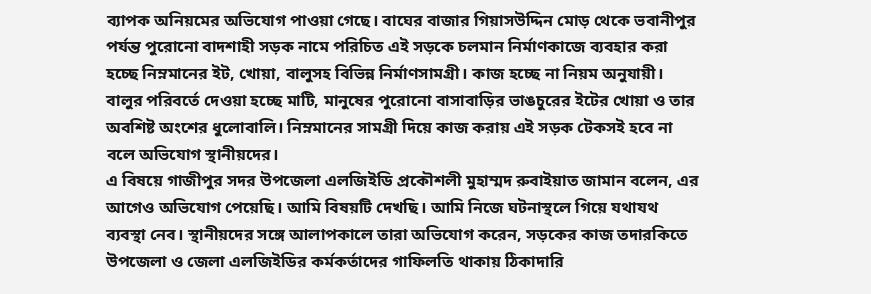ব্যাপক অনিয়মের অভিযোগ পাওয়া গেছে। বাঘের বাজার গিয়াসউদ্দিন মোড় থেকে ভবানীপুর পর্যন্ত পুরোনো বাদশাহী সড়ক নামে পরিচিত এই সড়কে চলমান নির্মাণকাজে ব্যবহার করা হচ্ছে নিম্নমানের ইট, খোয়া, বালুসহ বিভিন্ন নির্মাণসামগ্রী। কাজ হচ্ছে না নিয়ম অনুযায়ী। বালুর পরিবর্তে দেওয়া হচ্ছে মাটি, মানুষের পুরোনো বাসাবাড়ির ভাঙচুরের ইটের খোয়া ও তার অবশিষ্ট অংশের ধুলোবালি। নিম্নমানের সামগ্রী দিয়ে কাজ করায় এই সড়ক টেকসই হবে না বলে অভিযোগ স্থানীয়দের।
এ বিষয়ে গাজীপুর সদর উপজেলা এলজিইডি প্রকৌশলী মুহাম্মদ রুবাইয়াত জামান বলেন, এর আগেও অভিযোগ পেয়েছি। আমি বিষয়টি দেখছি। আমি নিজে ঘটনাস্থলে গিয়ে যথাযথ ব্যবস্থা নেব। স্থানীয়দের সঙ্গে আলাপকালে তারা অভিযোগ করেন, সড়কের কাজ তদারকিতে উপজেলা ও জেলা এলজিইডির কর্মকর্তাদের গাফিলতি থাকায় ঠিকাদারি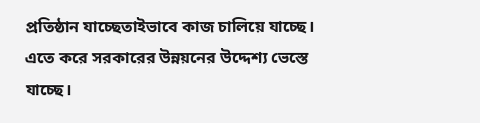প্রতিষ্ঠান যাচ্ছেতাইভাবে কাজ চালিয়ে যাচ্ছে। এতে করে সরকারের উন্নয়নের উদ্দেশ্য ভেস্তে যাচ্ছে।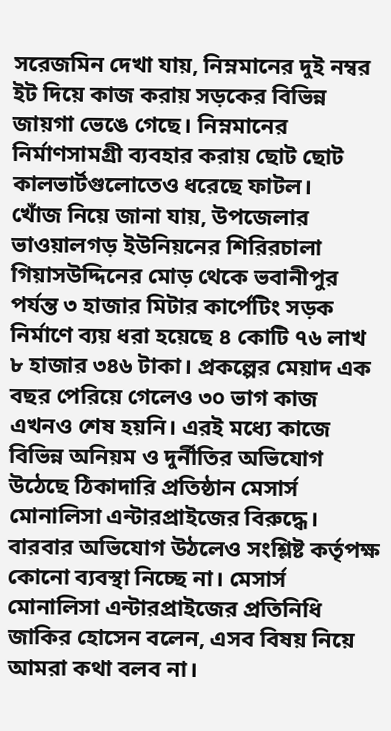সরেজমিন দেখা যায়, নিম্নমানের দুই নম্বর ইট দিয়ে কাজ করায় সড়কের বিভিন্ন জায়গা ভেঙে গেছে। নিম্নমানের নির্মাণসামগ্রী ব্যবহার করায় ছোট ছোট কালভার্টগুলোতেও ধরেছে ফাটল।
খোঁজ নিয়ে জানা যায়, উপজেলার ভাওয়ালগড় ইউনিয়নের শিরিরচালা গিয়াসউদ্দিনের মোড় থেকে ভবানীপুর পর্যন্ত ৩ হাজার মিটার কার্পেটিং সড়ক নির্মাণে ব্যয় ধরা হয়েছে ৪ কোটি ৭৬ লাখ ৮ হাজার ৩৪৬ টাকা। প্রকল্পের মেয়াদ এক বছর পেরিয়ে গেলেও ৩০ ভাগ কাজ এখনও শেষ হয়নি। এরই মধ্যে কাজে বিভিন্ন অনিয়ম ও দুর্নীতির অভিযোগ উঠেছে ঠিকাদারি প্রতিষ্ঠান মেসার্স মোনালিসা এন্টারপ্রাইজের বিরুদ্ধে। বারবার অভিযোগ উঠলেও সংশ্লিষ্ট কর্তৃপক্ষ কোনো ব্যবস্থা নিচ্ছে না। মেসার্স মোনালিসা এন্টারপ্রাইজের প্রতিনিধি জাকির হোসেন বলেন, এসব বিষয় নিয়ে আমরা কথা বলব না।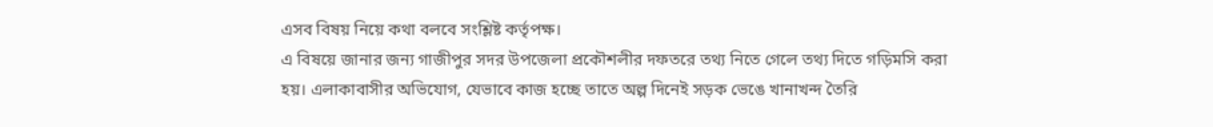এসব বিষয় নিয়ে কথা বলবে সংশ্লিষ্ট কর্তৃপক্ষ।
এ বিষয়ে জানার জন্য গাজীপুর সদর উপজেলা প্রকৌশলীর দফতরে তথ্য নিতে গেলে তথ্য দিতে গড়িমসি করা হয়। এলাকাবাসীর অভিযোগ, যেভাবে কাজ হচ্ছে তাতে অল্প দিনেই সড়ক ভেঙে খানাখন্দ তৈরি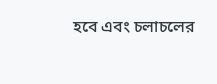হবে এবং চলাচলের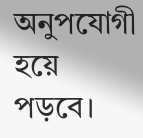অনুপযোগী হয়ে পড়বে।